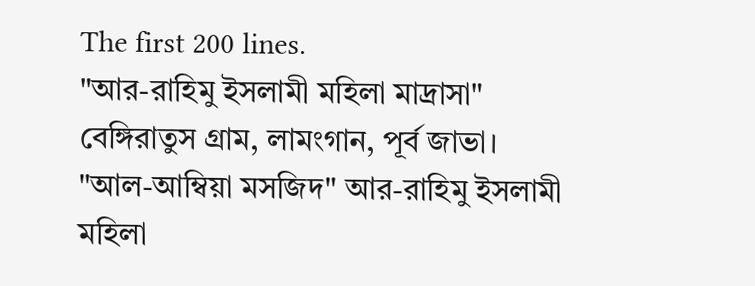The first 200 lines.
"আর-রাহিমু ইসলামী মহিলা মাদ্রাসা"
বেঙ্গিরাতুস গ্রাম, লামংগান, পূর্ব জাভা।
"আল-আম্বিয়া মসজিদ" আর-রাহিমু ইসলামী মহিলা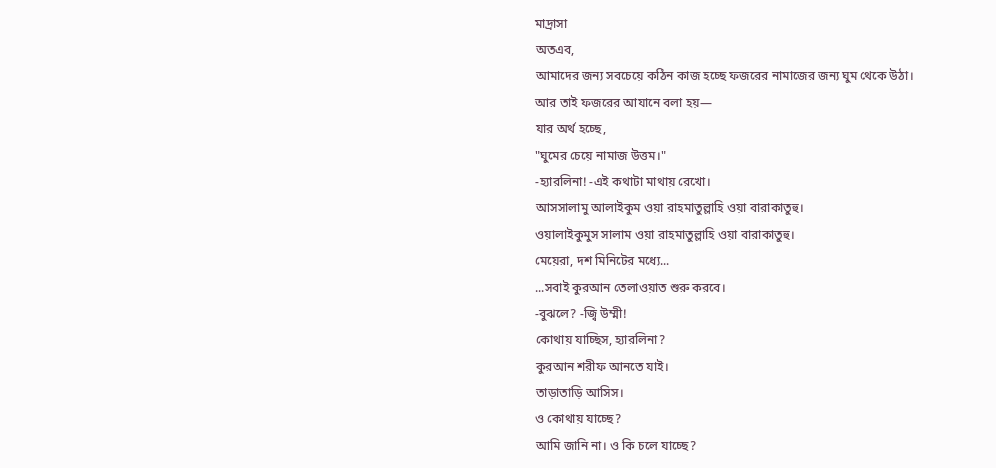মাদ্রাসা
অতএব,
আমাদের জন্য সবচেয়ে কঠিন কাজ হচ্ছে ফজরের নামাজের জন্য ঘুম থেকে উঠা।
আর তাই ফজরের আযানে বলা হয়—
যার অর্থ হচ্ছে,
"ঘুমের চেয়ে নামাজ উত্তম।"
-হ্যারলিনা! -এই কথাটা মাথায় রেখো।
আসসালামু আলাইকুম ওয়া রাহমাতুল্লাহি ওয়া বারাকাতুহু।
ওয়ালাইকুমুস সালাম ওয়া রাহমাতুল্লাহি ওয়া বারাকাতুহু।
মেয়েরা, দশ মিনিটের মধ্যে...
...সবাই কুরআন তেলাওয়াত শুরু করবে।
-বুঝলে? -জ্বি উম্মী!
কোথায় যাচ্ছিস, হ্যারলিনা?
কুরআন শরীফ আনতে যাই।
তাড়াতাড়ি আসিস।
ও কোথায় যাচ্ছে?
আমি জানি না। ও কি চলে যাচ্ছে?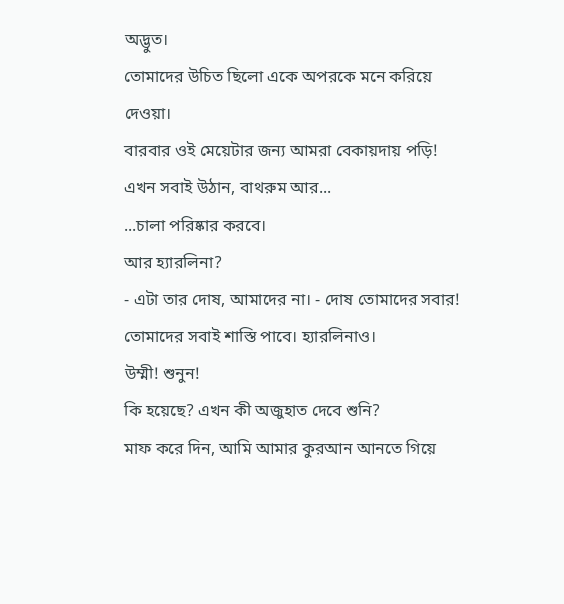অদ্ভুত।
তোমাদের উচিত ছিলো একে অপরকে মনে করিয়ে দেওয়া।
বারবার ওই মেয়েটার জন্য আমরা বেকায়দায় পড়ি!
এখন সবাই উঠান, বাথরুম আর...
...চালা পরিষ্কার করবে।
আর হ্যারলিনা?
- এটা তার দোষ, আমাদের না। - দোষ তোমাদের সবার!
তোমাদের সবাই শাস্তি পাবে। হ্যারলিনাও।
উম্মী! শুনুন!
কি হয়েছে? এখন কী অজুহাত দেবে শুনি?
মাফ করে দিন, আমি আমার কুরআন আনতে গিয়ে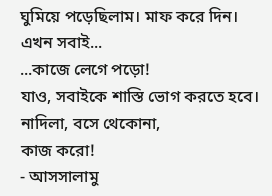ঘুমিয়ে পড়েছিলাম। মাফ করে দিন।
এখন সবাই...
...কাজে লেগে পড়ো!
যাও, সবাইকে শাস্তি ভোগ করতে হবে।
নাদিলা, বসে থেকোনা,
কাজ করো!
- আসসালামু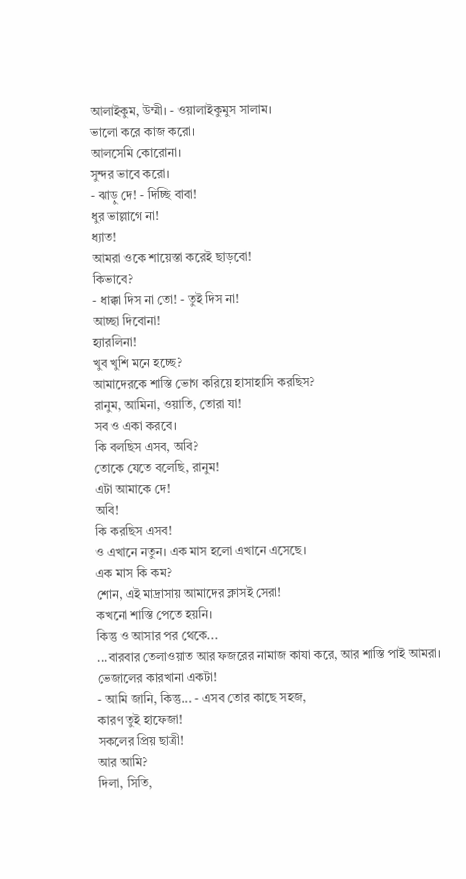আলাইকুম, উম্মী। - ওয়ালাইকুমুস সালাম।
ভালো করে কাজ করো।
আলসেমি কোরোনা।
সুন্দর ভাবে করো।
- ঝাড়ু দে! - দিচ্ছি বাবা!
ধুর ভাল্লাগে না!
ধ্যাত!
আমরা ওকে শায়েস্তা করেই ছাড়বো!
কিভাবে?
- ধাক্কা দিস না তো! - তুই দিস না!
আচ্ছা দিবোনা!
হ্যারলিনা!
খুব খুশি মনে হচ্ছে?
আমাদেরকে শাস্তি ভোগ করিয়ে হাসাহাসি করছিস?
রানুম, আমিনা, ওয়াতি, তোরা যা!
সব ও একা করবে।
কি বলছিস এসব, অবি?
তোকে যেতে বলেছি, রানুম!
এটা আমাকে দে!
অবি!
কি করছিস এসব!
ও এখানে নতুন। এক মাস হলো এখানে এসেছে।
এক মাস কি কম?
শোন, এই মাদ্রাসায় আমাদের ক্লাসই সেরা!
কখনো শাস্তি পেতে হয়নি।
কিন্তু ও আসার পর থেকে...
...বারবার তেলাওয়াত আর ফজরের নামাজ কাযা করে, আর শাস্তি পাই আমরা।
ভেজালের কারখানা একটা!
- আমি জানি, কিন্তু... - এসব তোর কাছে সহজ,
কারণ তুই হাফেজা!
সকলের প্রিয় ছাত্রী!
আর আমি?
দিলা, সিতি,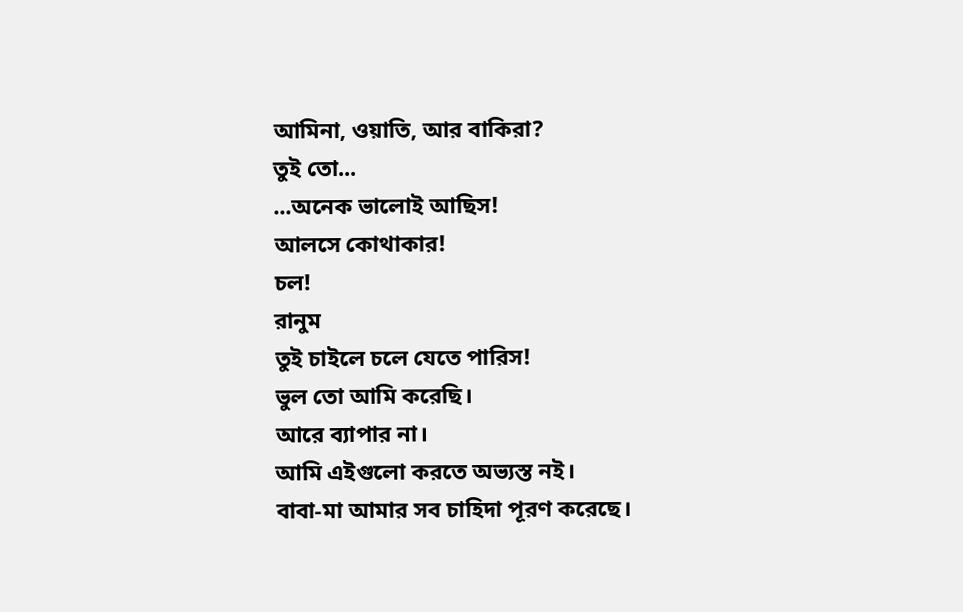আমিনা, ওয়াতি, আর বাকিরা?
তুই তো...
...অনেক ভালোই আছিস!
আলসে কোথাকার!
চল!
রানুম
তুই চাইলে চলে যেতে পারিস!
ভুল তো আমি করেছি।
আরে ব্যাপার না।
আমি এইগুলো করতে অভ্যস্ত নই।
বাবা-মা আমার সব চাহিদা পূরণ করেছে।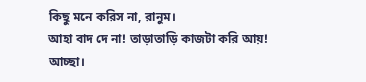কিছু মনে করিস না, রানুম।
আহা বাদ দে না! তাড়াতাড়ি কাজটা করি আয়!
আচ্ছা।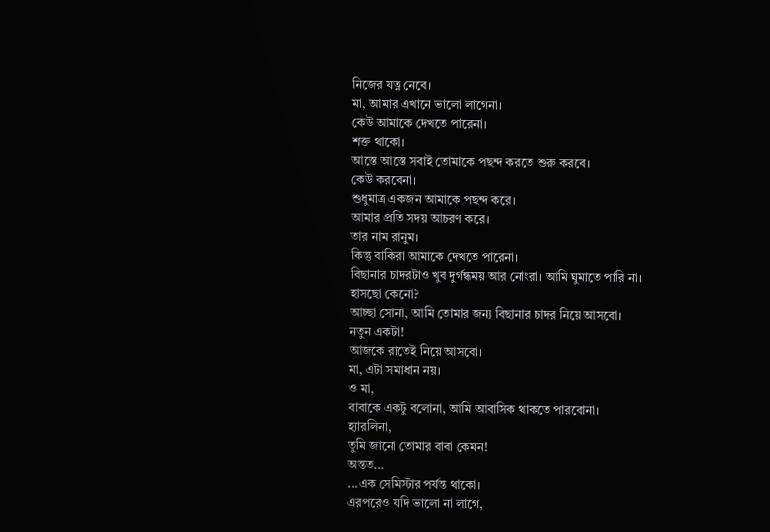নিজের যত্ন নেবে।
মা, আমার এখানে ভালো লাগেনা।
কেউ আমাকে দেখতে পারেনা।
শক্ত থাকো।
আস্তে আস্তে সবাই তোমাকে পছন্দ করতে শুরু করবে।
কেউ করবেনা।
শুধুমাত্র একজন আমাকে পছন্দ করে।
আমার প্রতি সদয় আচরণ করে।
তার নাম রানুম।
কিন্তু বাকিরা আমাকে দেখতে পারেনা।
বিছানার চাদরটাও খুব দুর্গন্ধময় আর নোংরা। আমি ঘুমাতে পারি না।
হাসছো কেনো?
আচ্ছা সোনা, আমি তোমার জন্য বিছানার চাদর নিয়ে আসবো।
নতুন একটা!
আজকে রাতেই নিয়ে আসবো।
মা, এটা সমাধান নয়।
ও মা,
বাবাকে একটু বলোনা, আমি আবাসিক থাকতে পারবোনা।
হ্যারলিনা,
তুমি জানো তোমার বাবা কেমন!
অন্তত...
...এক সেমিস্টার পর্যন্ত থাকো।
এরপরেও যদি ভালো না লাগে,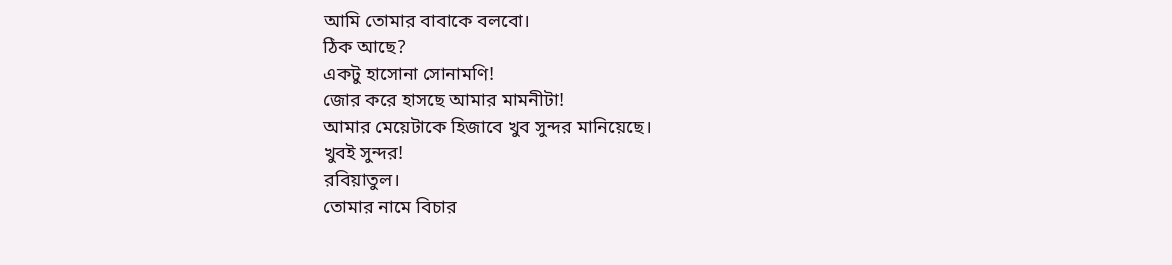আমি তোমার বাবাকে বলবো।
ঠিক আছে?
একটু হাসোনা সোনামণি!
জোর করে হাসছে আমার মামনীটা!
আমার মেয়েটাকে হিজাবে খুব সুন্দর মানিয়েছে।
খুবই সুন্দর!
রবিয়াতুল।
তোমার নামে বিচার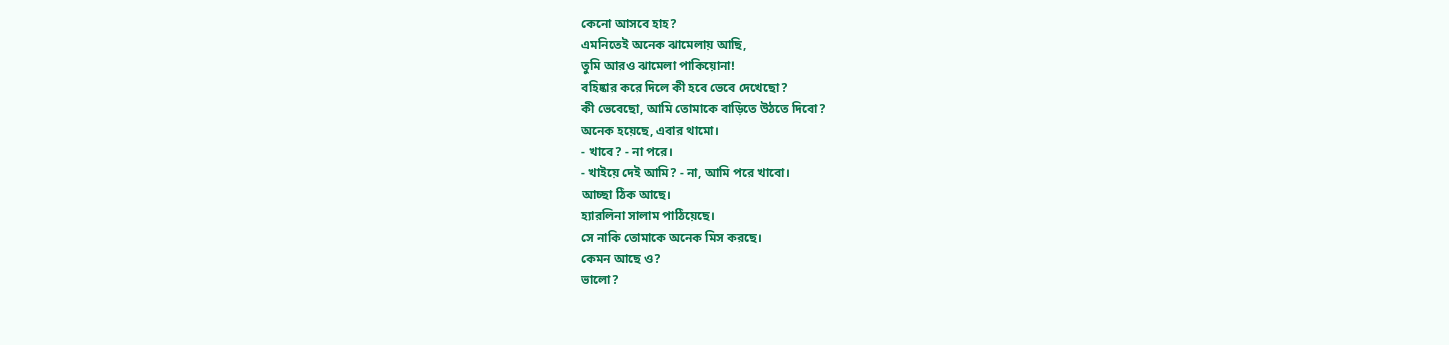কেনো আসবে হাহ?
এমনিতেই অনেক ঝামেলায় আছি,
তুমি আরও ঝামেলা পাকিয়োনা!
বহিষ্কার করে দিলে কী হবে ভেবে দেখেছো?
কী ভেবেছো, আমি তোমাকে বাড়িতে উঠতে দিবো?
অনেক হয়েছে, এবার থামো।
- খাবে? - না পরে।
- খাইয়ে দেই আমি? - না, আমি পরে খাবো।
আচ্ছা ঠিক আছে।
হ্যারলিনা সালাম পাঠিয়েছে।
সে নাকি তোমাকে অনেক মিস করছে।
কেমন আছে ও?
ভালো?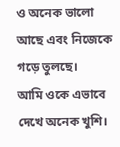ও অনেক ভালো আছে এবং নিজেকে গড়ে তুলছে।
আমি ওকে এভাবে দেখে অনেক খুশি।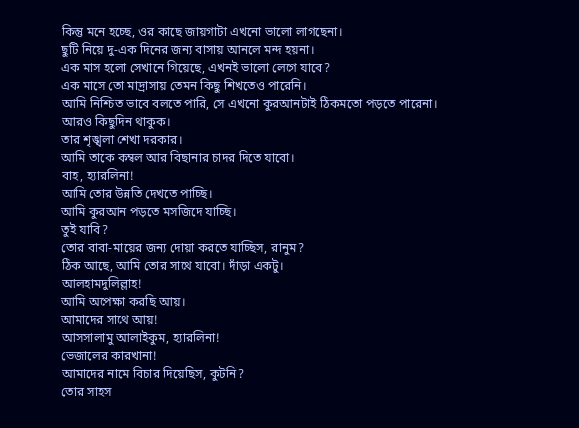কিন্তু মনে হচ্ছে, ওর কাছে জায়গাটা এখনো ভালো লাগছেনা।
ছুটি নিয়ে দু-এক দিনের জন্য বাসায় আনলে মন্দ হয়না।
এক মাস হলো সেখানে গিয়েছে, এখনই ভালো লেগে যাবে?
এক মাসে তো মাদ্রাসায় তেমন কিছু শিখতেও পারেনি।
আমি নিশ্চিত ভাবে বলতে পারি, সে এখনো কুরআনটাই ঠিকমতো পড়তে পারেনা।
আরও কিছুদিন থাকুক।
তার শৃঙ্খলা শেখা দরকার।
আমি তাকে কম্বল আর বিছানার চাদর দিতে যাবো।
বাহ, হ্যারলিনা!
আমি তোর উন্নতি দেখতে পাচ্ছি।
আমি কুরআন পড়তে মসজিদে যাচ্ছি।
তুই যাবি?
তোর বাবা-মায়ের জন্য দোয়া করতে যাচ্ছিস, রানুম?
ঠিক আছে, আমি তোর সাথে যাবো। দাঁড়া একটু।
আলহামদুলিল্লাহ!
আমি অপেক্ষা করছি আয়।
আমাদের সাথে আয়!
আসসালামু আলাইকুম, হ্যারলিনা!
ভেজালের কারখানা!
আমাদের নামে বিচার দিয়েছিস, কুটনি?
তোর সাহস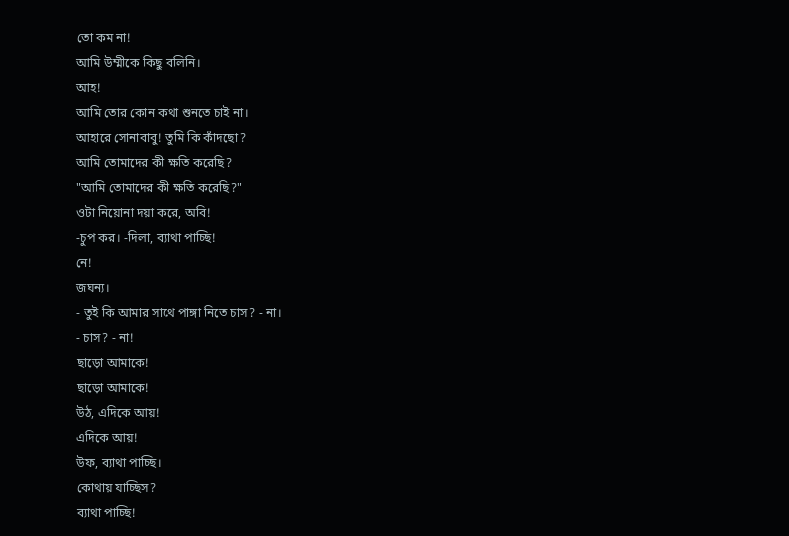তো কম না!
আমি উম্মীকে কিছু বলিনি।
আহ!
আমি তোর কোন কথা শুনতে চাই না।
আহারে সোনাবাবু! তুমি কি কাঁদছো?
আমি তোমাদের কী ক্ষতি করেছি?
"আমি তোমাদের কী ক্ষতি করেছি?"
ওটা নিয়োনা দয়া করে, অবি!
-চুপ কর। -দিলা, ব্যাথা পাচ্ছি!
নে!
জঘন্য।
- তুই কি আমার সাথে পাঙ্গা নিতে চাস? - না।
- চাস? - না!
ছাড়ো আমাকে!
ছাড়ো আমাকে!
উঠ, এদিকে আয়!
এদিকে আয়!
উফ, ব্যাথা পাচ্ছি।
কোথায় যাচ্ছিস?
ব্যাথা পাচ্ছি!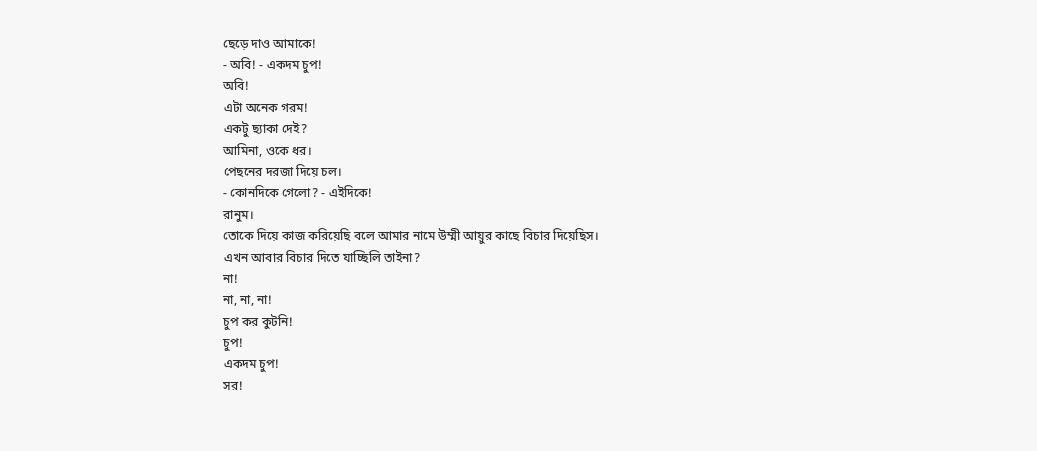ছেড়ে দাও আমাকে!
- অবি! - একদম চুপ!
অবি!
এটা অনেক গরম!
একটু ছ্যাকা দেই?
আমিনা, ওকে ধর।
পেছনের দরজা দিয়ে চল।
- কোনদিকে গেলো? - এইদিকে!
রানুম।
তোকে দিয়ে কাজ করিয়েছি বলে আমার নামে উম্মী আয়ুর কাছে বিচার দিয়েছিস।
এখন আবার বিচার দিতে যাচ্ছিলি তাইনা?
না!
না, না, না!
চুপ কর কুটনি!
চুপ!
একদম চুপ!
সর!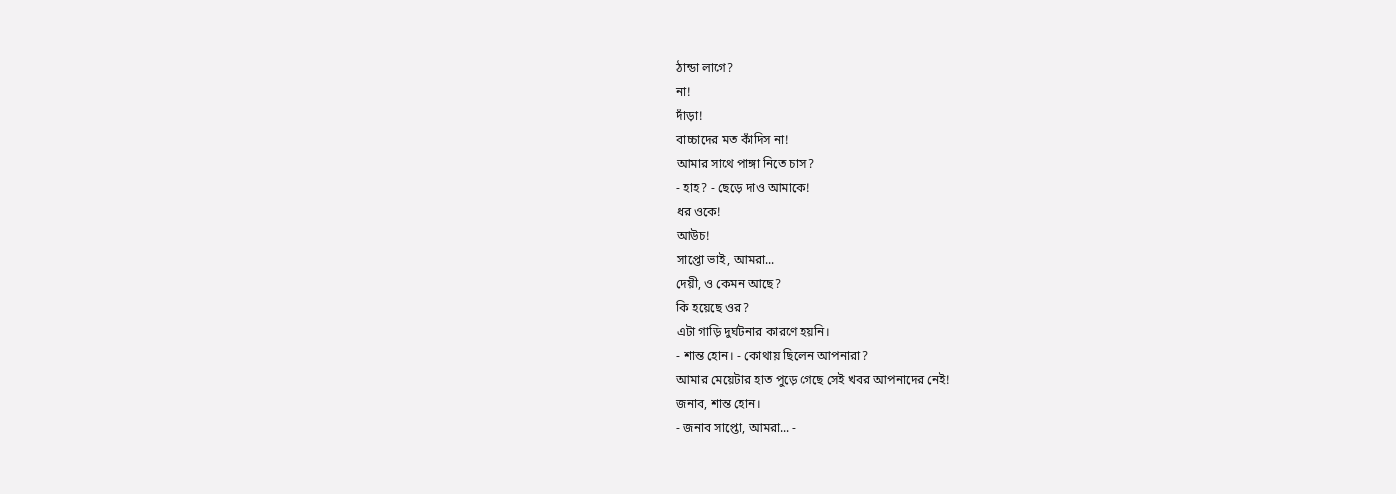ঠান্ডা লাগে?
না!
দাঁড়া!
বাচ্চাদের মত কাঁদিস না!
আমার সাথে পাঙ্গা নিতে চাস?
- হাহ? - ছেড়ে দাও আমাকে!
ধর ওকে!
আউচ!
সাপ্তো ভাই, আমরা...
দেয়ী, ও কেমন আছে?
কি হয়েছে ওর?
এটা গাড়ি দুর্ঘটনার কারণে হয়নি।
- শান্ত হোন। - কোথায় ছিলেন আপনারা?
আমার মেয়েটার হাত পুড়ে গেছে সেই খবর আপনাদের নেই!
জনাব, শান্ত হোন।
- জনাব সাপ্তো, আমরা... -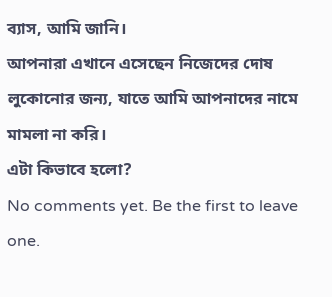ব্যাস, আমি জানি।
আপনারা এখানে এসেছেন নিজেদের দোষ লুকোনোর জন্য, যাতে আমি আপনাদের নামে মামলা না করি।
এটা কিভাবে হলো?
No comments yet. Be the first to leave one.